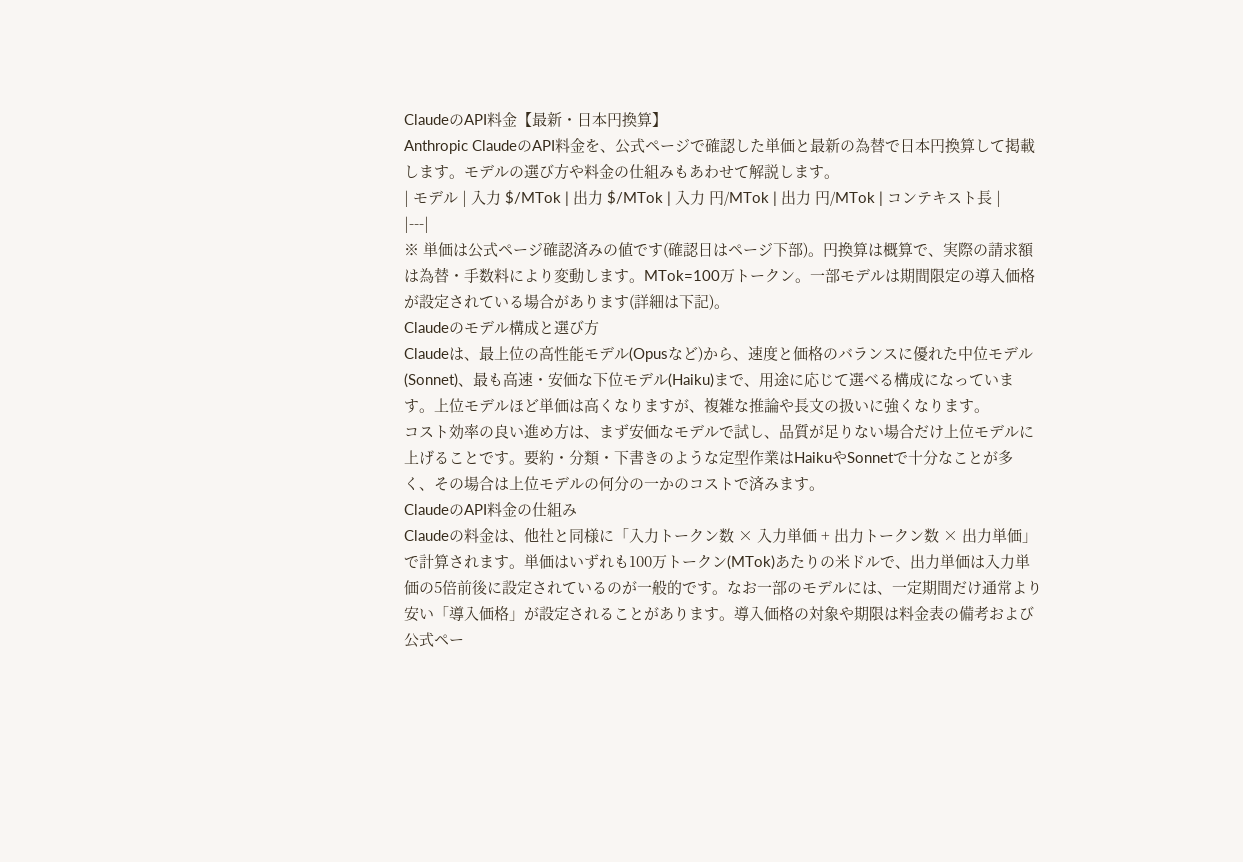ClaudeのAPI料金【最新・日本円換算】
Anthropic ClaudeのAPI料金を、公式ページで確認した単価と最新の為替で日本円換算して掲載します。モデルの選び方や料金の仕組みもあわせて解説します。
| モデル | 入力 $/MTok | 出力 $/MTok | 入力 円/MTok | 出力 円/MTok | コンテキスト長 |
|---|
※ 単価は公式ページ確認済みの値です(確認日はページ下部)。円換算は概算で、実際の請求額は為替・手数料により変動します。MTok=100万トークン。一部モデルは期間限定の導入価格が設定されている場合があります(詳細は下記)。
Claudeのモデル構成と選び方
Claudeは、最上位の高性能モデル(Opusなど)から、速度と価格のバランスに優れた中位モデル(Sonnet)、最も高速・安価な下位モデル(Haiku)まで、用途に応じて選べる構成になっています。上位モデルほど単価は高くなりますが、複雑な推論や長文の扱いに強くなります。
コスト効率の良い進め方は、まず安価なモデルで試し、品質が足りない場合だけ上位モデルに上げることです。要約・分類・下書きのような定型作業はHaikuやSonnetで十分なことが多く、その場合は上位モデルの何分の一かのコストで済みます。
ClaudeのAPI料金の仕組み
Claudeの料金は、他社と同様に「入力トークン数 × 入力単価 + 出力トークン数 × 出力単価」で計算されます。単価はいずれも100万トークン(MTok)あたりの米ドルで、出力単価は入力単価の5倍前後に設定されているのが一般的です。なお一部のモデルには、一定期間だけ通常より安い「導入価格」が設定されることがあります。導入価格の対象や期限は料金表の備考および公式ペー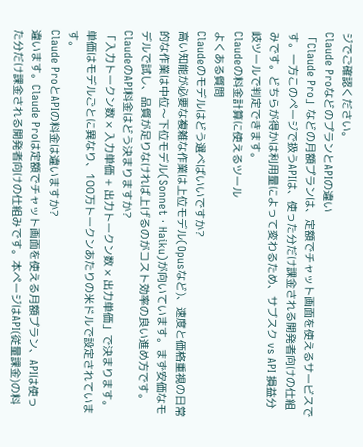ジでご確認ください。
Claude ProなどのプランとAPIの違い
「Claude Pro」などの月額プランは、定額でチャット画面を使えるサービスです。一方このページで扱うAPIは、使った分だけ課金される開発者向けの仕組みです。どちらが得かは利用量によって変わるため、サブスク vs API 損益分岐ツールで判定できます。
Claudeの料金計算に使えるツール
よくある質問
Claudeのモデルはどう選べばいいですか?
高い知能が必要な複雑な作業は上位モデル(Opusなど)、速度と価格重視の日常的な作業は中位〜下位モデル(Sonnet・Haiku)が向いています。まず安価なモデルで試し、品質が足りなければ上げるのがコスト効率の良い進め方です。
ClaudeのAPI料金はどう決まりますか?
「入力トークン数 × 入力単価 + 出力トークン数 × 出力単価」で決まります。単価はモデルごとに異なり、100万トークンあたりの米ドルで設定されています。
Claude ProとAPIの料金は違いますか?
違います。Claude Proは定額でチャット画面を使える月額プラン、APIは使った分だけ課金される開発者向けの仕組みです。本ページはAPI(従量課金)の料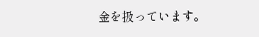金を扱っています。